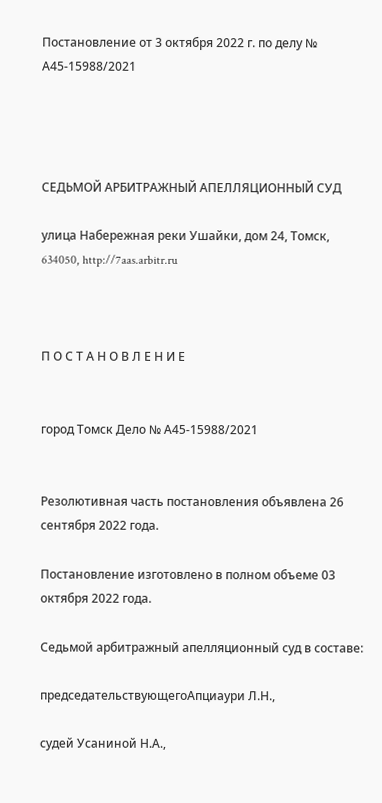Постановление от 3 октября 2022 г. по делу № А45-15988/2021




СЕДЬМОЙ АРБИТРАЖНЫЙ АПЕЛЛЯЦИОННЫЙ СУД

улица Набережная реки Ушайки, дом 24, Томск, 634050, http://7aas.arbitr.ru



П О С Т А Н О В Л Е Н И Е


город Томск Дело № А45-15988/2021


Резолютивная часть постановления объявлена 26 сентября 2022 года.

Постановление изготовлено в полном объеме 03 октября 2022 года.

Седьмой арбитражный апелляционный суд в составе:

председательствующегоАпциаури Л.Н.,

судей Усаниной Н.А.,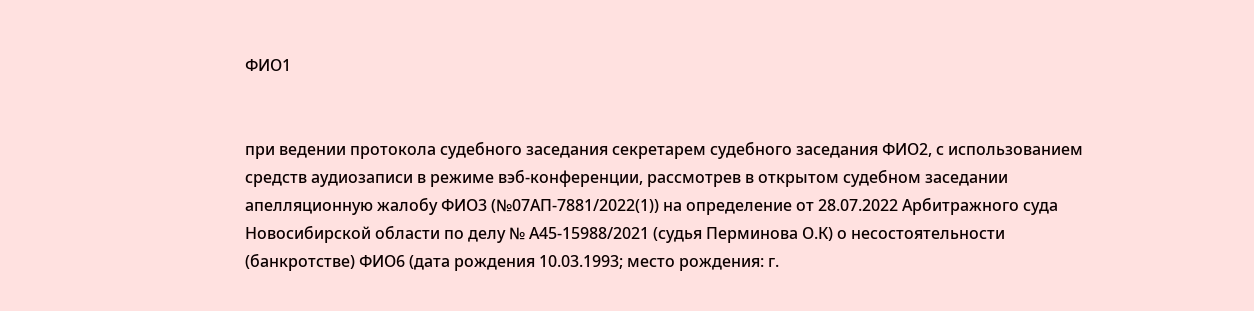ФИО1


при ведении протокола судебного заседания секретарем судебного заседания ФИО2, с использованием средств аудиозаписи в режиме вэб-конференции, рассмотрев в открытом судебном заседании апелляционную жалобу ФИО3 (№07АП-7881/2022(1)) на определение от 28.07.2022 Арбитражного суда Новосибирской области по делу № А45-15988/2021 (судья Перминова О.К) о несостоятельности (банкротстве) ФИО6 (дата рождения 10.03.1993; место рождения: г.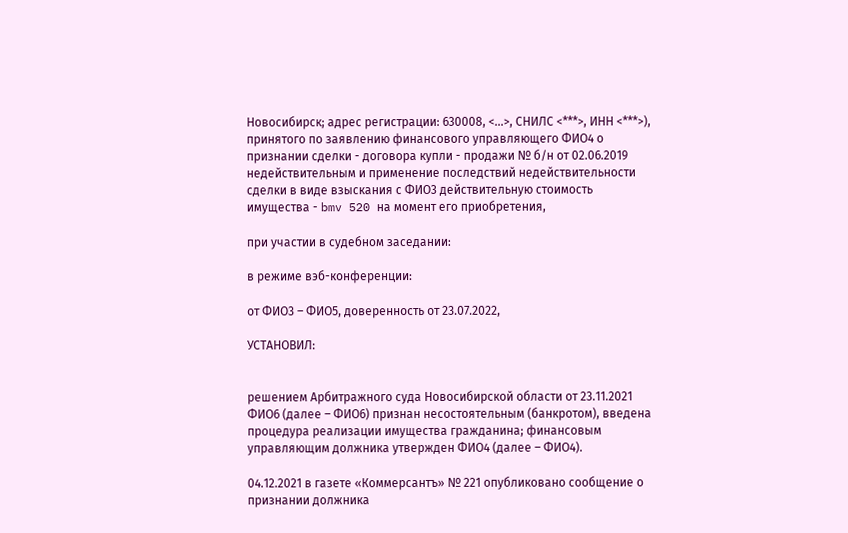Новосибирск; адрес регистрации: 630008, <...>, СНИЛС <***>, ИНН <***>), принятого по заявлению финансового управляющего ФИО4 о признании сделки - договора купли - продажи № б/н от 02.06.2019 недействительным и применение последствий недействительности сделки в виде взыскания с ФИО3 действительную стоимость имущества - bmv 520 на момент его приобретения,

при участии в судебном заседании:

в режиме вэб-конференции:

от ФИО3 – ФИО5, доверенность от 23.07.2022,

УСТАНОВИЛ:


решением Арбитражного суда Новосибирской области от 23.11.2021 ФИО6 (далее – ФИО6) признан несостоятельным (банкротом), введена процедура реализации имущества гражданина; финансовым управляющим должника утвержден ФИО4 (далее – ФИО4).

04.12.2021 в газете «Коммерсантъ» № 221 опубликовано сообщение о признании должника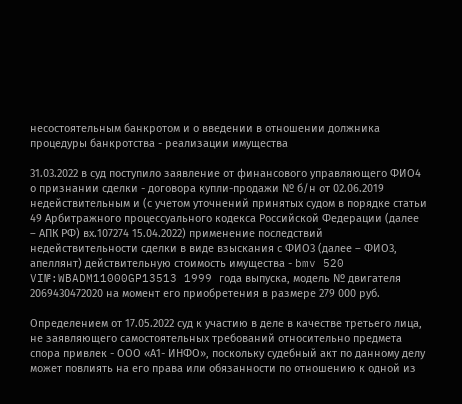несостоятельным банкротом и о введении в отношении должника процедуры банкротства - реализации имущества

31.03.2022 в суд поступило заявление от финансового управляющего ФИО4 о признании сделки - договора купли-продажи № б/н от 02.06.2019 недействительным и (с учетом уточнений принятых судом в порядке статьи 49 Арбитражного процессуального кодекса Российской Федерации (далее – АПК РФ) вх.107274 15.04.2022) применение последствий недействительности сделки в виде взыскания с ФИО3 (далее – ФИО3, апеллянт) действительную стоимость имущества - bmv 520 VI№:WBADM11000GP13513 1999 года выпуска, модель № двигателя 2069430472020 на момент его приобретения в размере 279 000 руб.

Определением от 17.05.2022 суд к участию в деле в качестве третьего лица, не заявляющего самостоятельных требований относительно предмета спора привлек - ООО «А1- ИНФО», поскольку судебный акт по данному делу может повлиять на его права или обязанности по отношению к одной из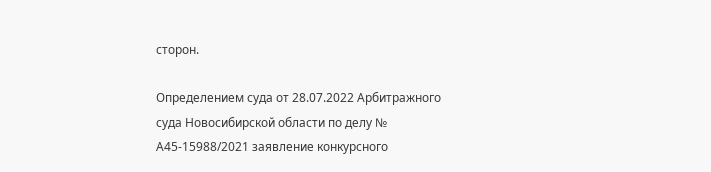сторон.

Определением суда от 28.07.2022 Арбитражного суда Новосибирской области по делу № А45-15988/2021 заявление конкурсного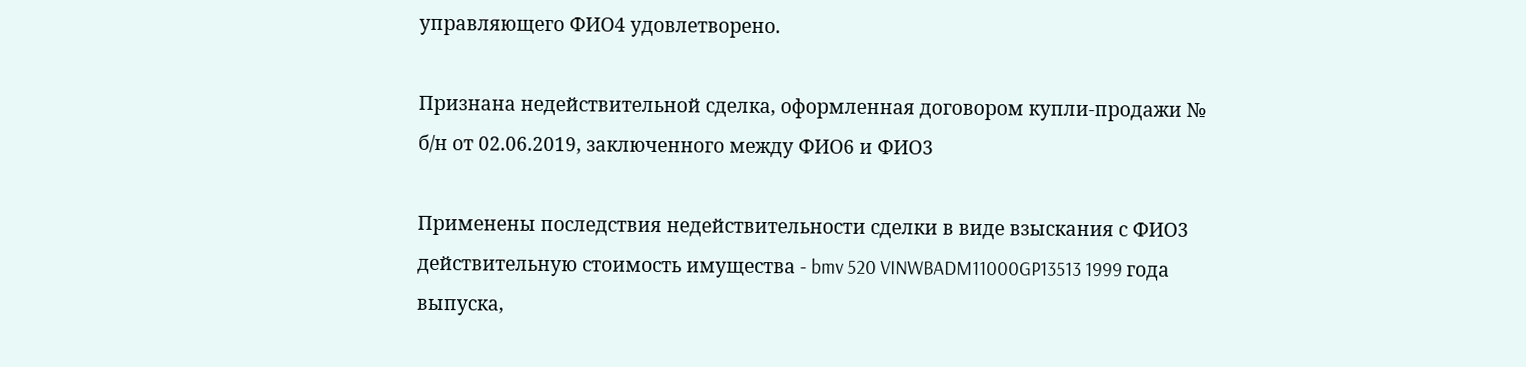управляющего ФИО4 удовлетворено.

Признана недействительной сделка, оформленная договором купли-продажи № б/н от 02.06.2019, заключенного между ФИО6 и ФИО3

Применены последствия недействительности сделки в виде взыскания с ФИО3 действительную стоимость имущества - bmv 520 VINWBADM11000GP13513 1999 года выпуска,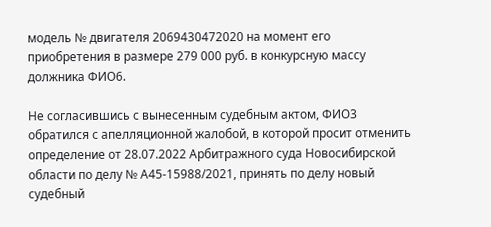модель № двигателя 2069430472020 на момент его приобретения в размере 279 000 руб. в конкурсную массу должника ФИО6.

Не согласившись с вынесенным судебным актом, ФИО3 обратился с апелляционной жалобой, в которой просит отменить определение от 28.07.2022 Арбитражного суда Новосибирской области по делу № А45-15988/2021, принять по делу новый судебный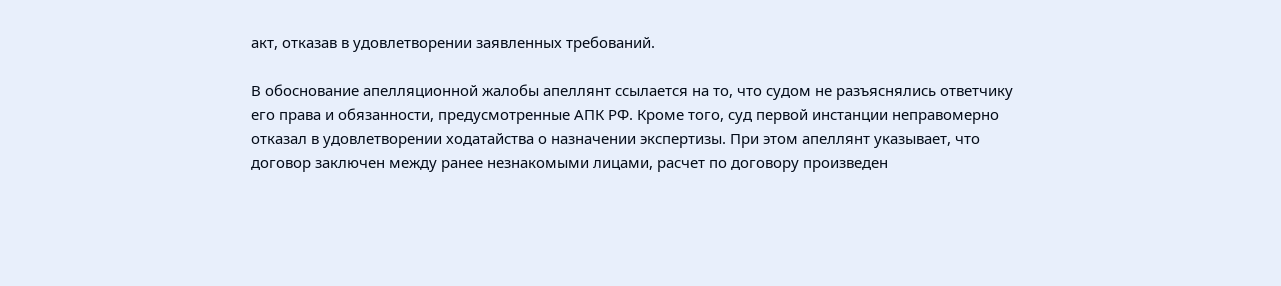акт, отказав в удовлетворении заявленных требований.

В обоснование апелляционной жалобы апеллянт ссылается на то, что судом не разъяснялись ответчику его права и обязанности, предусмотренные АПК РФ. Кроме того, суд первой инстанции неправомерно отказал в удовлетворении ходатайства о назначении экспертизы. При этом апеллянт указывает, что договор заключен между ранее незнакомыми лицами, расчет по договору произведен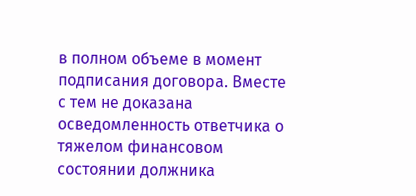в полном объеме в момент подписания договора. Вместе с тем не доказана осведомленность ответчика о тяжелом финансовом состоянии должника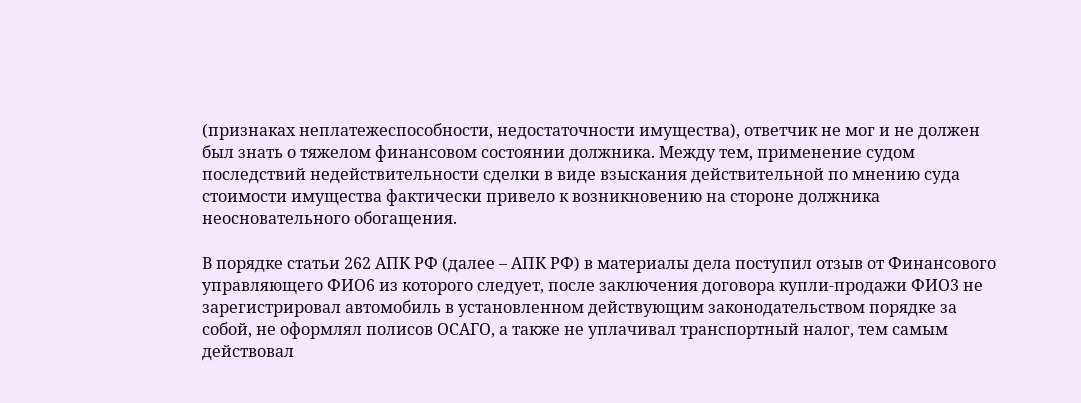(признаках неплатежеспособности, недостаточности имущества), ответчик не мог и не должен был знать о тяжелом финансовом состоянии должника. Между тем, применение судом последствий недействительности сделки в виде взыскания действительной по мнению суда стоимости имущества фактически привело к возникновению на стороне должника неосновательного обогащения.

В порядке статьи 262 АПК РФ (далее – АПК РФ) в материалы дела поступил отзыв от Финансового управляющего ФИО6 из которого следует, после заключения договора купли-продажи ФИО3 не зарегистрировал автомобиль в установленном действующим законодательством порядке за собой, не оформлял полисов ОСАГО, а также не уплачивал транспортный налог, тем самым действовал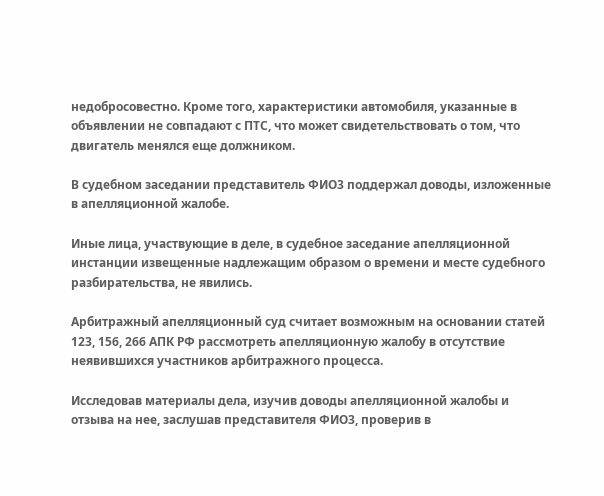недобросовестно. Кроме того, характеристики автомобиля, указанные в объявлении не совпадают с ПТС, что может свидетельствовать о том, что двигатель менялся еще должником.

В судебном заседании представитель ФИО3 поддержал доводы, изложенные в апелляционной жалобе.

Иные лица, участвующие в деле, в судебное заседание апелляционной инстанции извещенные надлежащим образом о времени и месте судебного разбирательства, не явились.

Арбитражный апелляционный суд считает возможным на основании статей 123, 156, 266 АПК РФ рассмотреть апелляционную жалобу в отсутствие неявившихся участников арбитражного процесса.

Исследовав материалы дела, изучив доводы апелляционной жалобы и отзыва на нее, заслушав представителя ФИО3, проверив в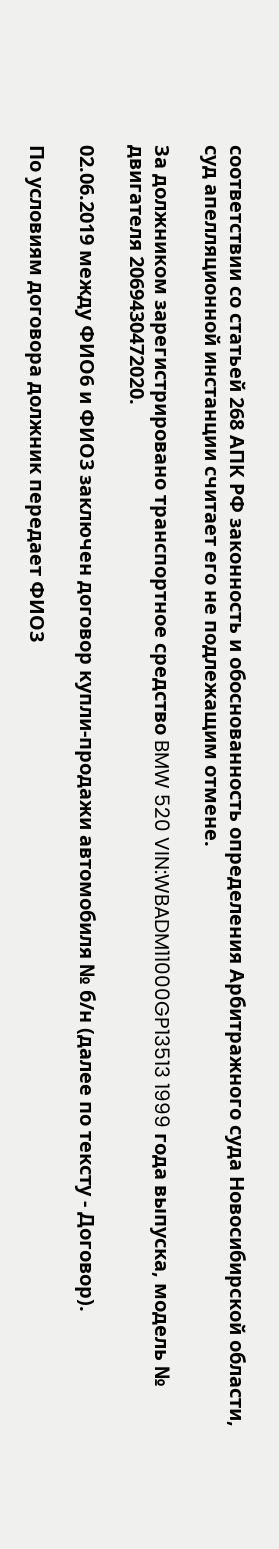соответствии со статьей 268 АПК РФ законность и обоснованность определения Арбитражного суда Новосибирской области, суд апелляционной инстанции считает его не подлежащим отмене.

За должником зарегистрировано транспортное средство BMW 520 VIN:WBADM11000GP13513 1999 года выпуска, модель № двигателя 2069430472020.

02.06.2019 между ФИО6 и ФИО3 заключен договор купли-продажи автомобиля № б/н (далее по тексту - Договор).

По условиям договора должник передает ФИО3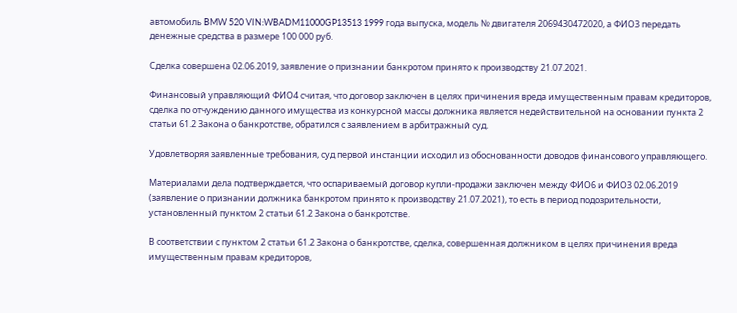автомобиль BMW 520 VIN:WBADM11000GP13513 1999 года выпуска, модель № двигателя 2069430472020, а ФИО3 передать денежные средства в размере 100 000 руб.

Сделка совершена 02.06.2019, заявление о признании банкротом принято к производству 21.07.2021.

Финансовый управляющий ФИО4 считая, что договор заключен в целях причинения вреда имущественным правам кредиторов, сделка по отчуждению данного имущества из конкурсной массы должника является недействительной на основании пункта 2 статьи 61.2 Закона о банкротстве, обратился с заявлением в арбитражный суд.

Удовлетворяя заявленные требования, суд первой инстанции исходил из обоснованности доводов финансового управляющего.

Материалами дела подтверждается, что оспариваемый договор купли-продажи заключен между ФИО6 и ФИО3 02.06.2019 (заявление о признании должника банкротом принято к производству 21.07.2021), то есть в период подозрительности, установленный пунктом 2 статьи 61.2 Закона о банкротстве.

В соответствии с пунктом 2 статьи 61.2 Закона о банкротстве, сделка, совершенная должником в целях причинения вреда имущественным правам кредиторов,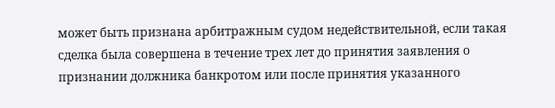может быть признана арбитражным судом недействительной, если такая сделка была совершена в течение трех лет до принятия заявления о признании должника банкротом или после принятия указанного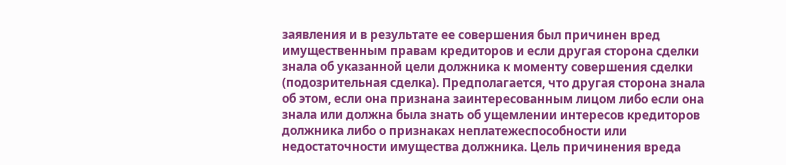заявления и в результате ее совершения был причинен вред имущественным правам кредиторов и если другая сторона сделки знала об указанной цели должника к моменту совершения сделки (подозрительная сделка). Предполагается, что другая сторона знала об этом, если она признана заинтересованным лицом либо если она знала или должна была знать об ущемлении интересов кредиторов должника либо о признаках неплатежеспособности или недостаточности имущества должника. Цель причинения вреда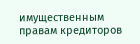имущественным правам кредиторов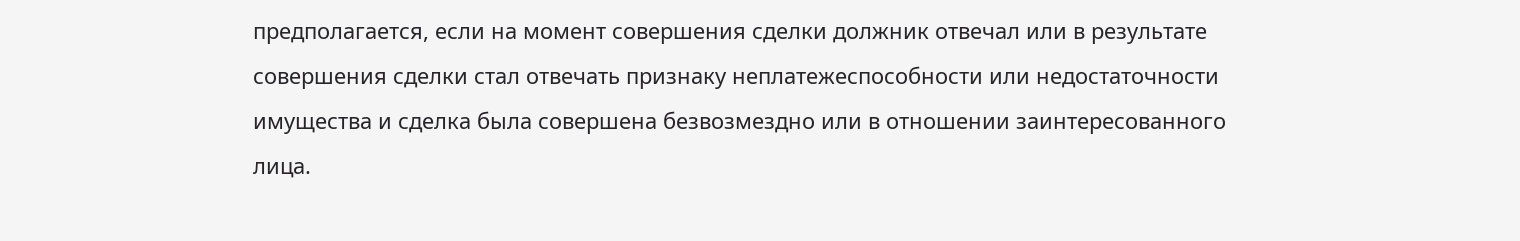предполагается, если на момент совершения сделки должник отвечал или в результате совершения сделки стал отвечать признаку неплатежеспособности или недостаточности имущества и сделка была совершена безвозмездно или в отношении заинтересованного лица.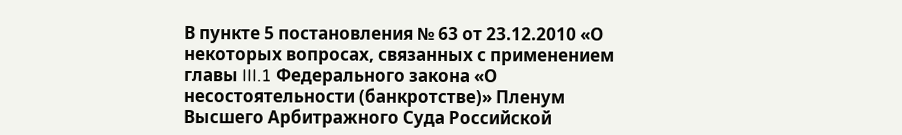В пункте 5 постановления № 63 от 23.12.2010 «О некоторых вопросах, связанных с применением главы III.1 Федерального закона «О несостоятельности (банкротстве)» Пленум Высшего Арбитражного Суда Российской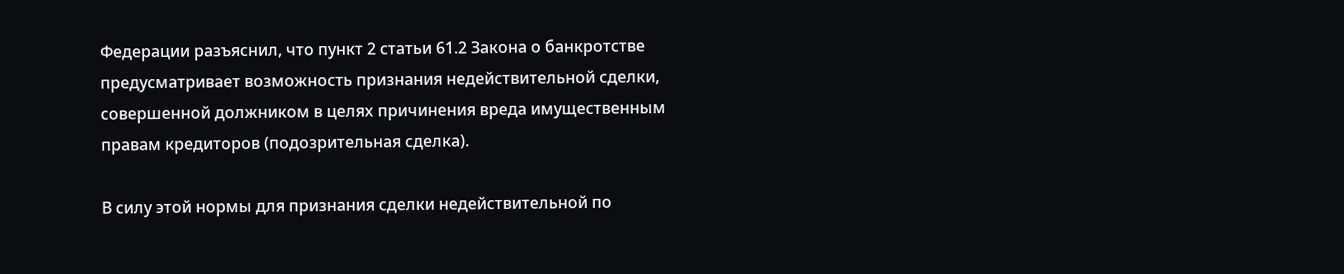Федерации разъяснил, что пункт 2 статьи 61.2 Закона о банкротстве предусматривает возможность признания недействительной сделки, совершенной должником в целях причинения вреда имущественным правам кредиторов (подозрительная сделка).

В силу этой нормы для признания сделки недействительной по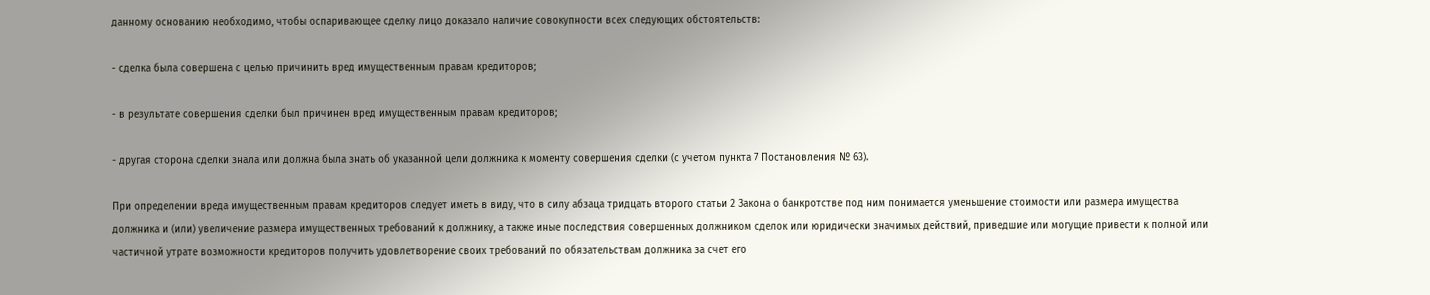данному основанию необходимо, чтобы оспаривающее сделку лицо доказало наличие совокупности всех следующих обстоятельств:

- сделка была совершена с целью причинить вред имущественным правам кредиторов;

- в результате совершения сделки был причинен вред имущественным правам кредиторов;

- другая сторона сделки знала или должна была знать об указанной цели должника к моменту совершения сделки (с учетом пункта 7 Постановления № 63).

При определении вреда имущественным правам кредиторов следует иметь в виду, что в силу абзаца тридцать второго статьи 2 Закона о банкротстве под ним понимается уменьшение стоимости или размера имущества должника и (или) увеличение размера имущественных требований к должнику, а также иные последствия совершенных должником сделок или юридически значимых действий, приведшие или могущие привести к полной или частичной утрате возможности кредиторов получить удовлетворение своих требований по обязательствам должника за счет его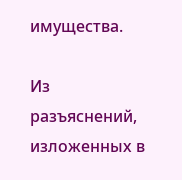имущества.

Из разъяснений, изложенных в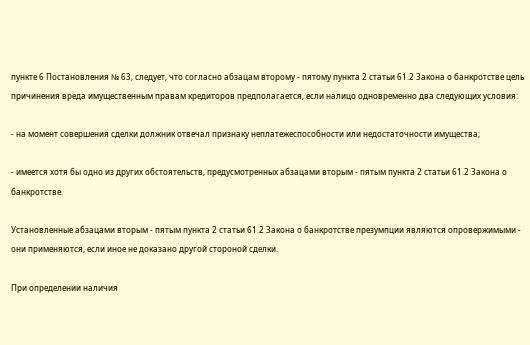пункте 6 Постановления № 63, следует, что согласно абзацам второму - пятому пункта 2 статьи 61.2 Закона о банкротстве цель причинения вреда имущественным правам кредиторов предполагается, если налицо одновременно два следующих условия:

- на момент совершения сделки должник отвечал признаку неплатежеспособности или недостаточности имущества;

- имеется хотя бы одно из других обстоятельств, предусмотренных абзацами вторым - пятым пункта 2 статьи 61.2 Закона о банкротстве.

Установленные абзацами вторым - пятым пункта 2 статьи 61.2 Закона о банкротстве презумпции являются опровержимыми - они применяются, если иное не доказано другой стороной сделки.

При определении наличия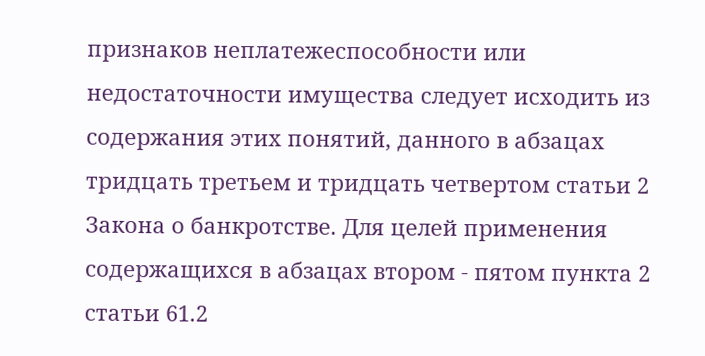признаков неплатежеспособности или недостаточности имущества следует исходить из содержания этих понятий, данного в абзацах тридцать третьем и тридцать четвертом статьи 2 Закона о банкротстве. Для целей применения содержащихся в абзацах втором - пятом пункта 2 статьи 61.2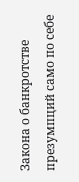Закона о банкротстве презумпций само по себе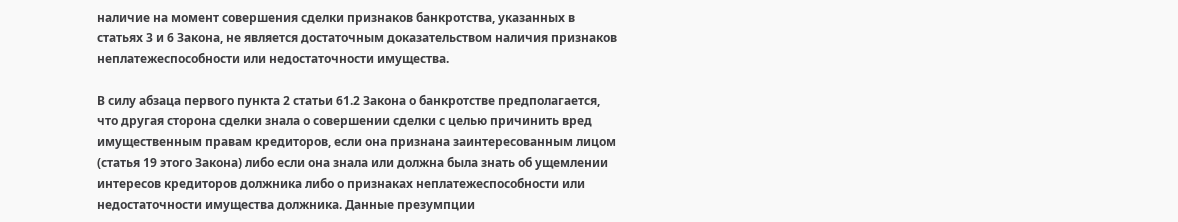наличие на момент совершения сделки признаков банкротства, указанных в статьях 3 и 6 Закона, не является достаточным доказательством наличия признаков неплатежеспособности или недостаточности имущества.

В силу абзаца первого пункта 2 статьи 61.2 Закона о банкротстве предполагается, что другая сторона сделки знала о совершении сделки с целью причинить вред имущественным правам кредиторов, если она признана заинтересованным лицом (статья 19 этого Закона) либо если она знала или должна была знать об ущемлении интересов кредиторов должника либо о признаках неплатежеспособности или недостаточности имущества должника. Данные презумпции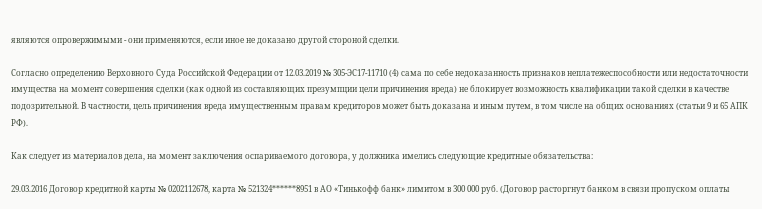являются опровержимыми - они применяются, если иное не доказано другой стороной сделки.

Согласно определению Верховного Суда Российской Федерации от 12.03.2019 № 305-ЭС17-11710 (4) сама по себе недоказанность признаков неплатежеспособности или недостаточности имущества на момент совершения сделки (как одной из составляющих презумпции цели причинения вреда) не блокирует возможность квалификации такой сделки в качестве подозрительной. В частности, цель причинения вреда имущественным правам кредиторов может быть доказана и иным путем, в том числе на общих основаниях (статьи 9 и 65 АПК РФ).

Как следует из материалов дела, на момент заключения оспариваемого договора, у должника имелись следующие кредитные обязательства:

29.03.2016 Договор кредитной карты № 0202112678, карта № 521324******8951 в АО «Тинькофф банк» лимитом в 300 000 руб. (Договор расторгнут банком в связи пропуском оплаты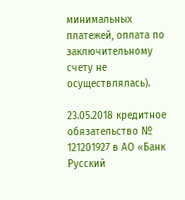минимальных платежей, оплата по заключительному счету не осуществлялась).

23.05.2018 кредитное обязательство № 121201927 в АО «Банк Русский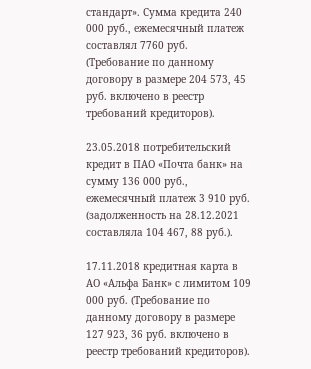стандарт». Сумма кредита 240 000 руб., ежемесячный платеж составлял 7760 руб. (Требование по данному договору в размере 204 573, 45 руб. включено в реестр требований кредиторов).

23.05.2018 потребительский кредит в ПАО «Почта банк» на сумму 136 000 руб., ежемесячный платеж 3 910 руб. (задолженность на 28.12.2021 составляла 104 467, 88 руб.).

17.11.2018 кредитная карта в АО «Альфа Банк» с лимитом 109 000 руб. (Требование по данному договору в размере 127 923, 36 руб. включено в реестр требований кредиторов).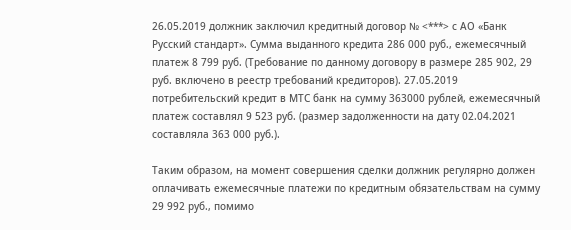26.05.2019 должник заключил кредитный договор № <***> с АО «Банк Русский стандарт». Сумма выданного кредита 286 000 руб., ежемесячный платеж 8 799 руб. (Требование по данному договору в размере 285 902, 29 руб. включено в реестр требований кредиторов). 27.05.2019 потребительский кредит в МТС банк на сумму 363000 рублей, ежемесячный платеж составлял 9 523 руб. (размер задолженности на дату 02.04.2021 составляла 363 000 руб.).

Таким образом, на момент совершения сделки должник регулярно должен оплачивать ежемесячные платежи по кредитным обязательствам на сумму 29 992 руб., помимо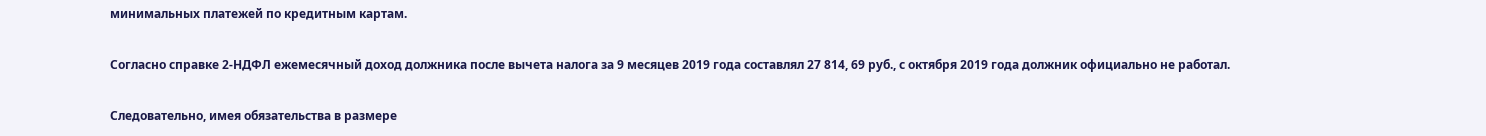минимальных платежей по кредитным картам.

Согласно справке 2-НДФЛ ежемесячный доход должника после вычета налога за 9 месяцев 2019 года составлял 27 814, 69 руб., с октября 2019 года должник официально не работал.

Следовательно, имея обязательства в размере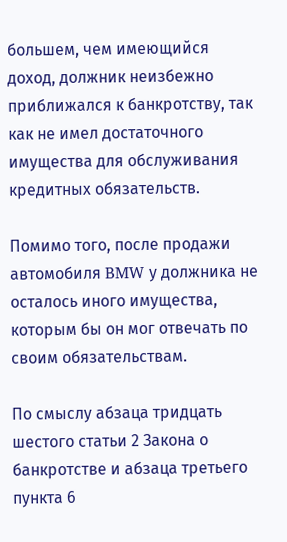большем, чем имеющийся доход, должник неизбежно приближался к банкротству, так как не имел достаточного имущества для обслуживания кредитных обязательств.

Помимо того, после продажи автомобиля BMW у должника не осталось иного имущества, которым бы он мог отвечать по своим обязательствам.

По смыслу абзаца тридцать шестого статьи 2 Закона о банкротстве и абзаца третьего пункта 6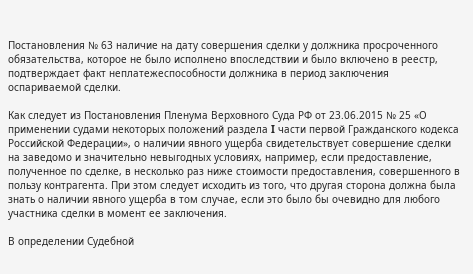Постановления № 63 наличие на дату совершения сделки у должника просроченного обязательства, которое не было исполнено впоследствии и было включено в реестр, подтверждает факт неплатежеспособности должника в период заключения оспариваемой сделки.

Как следует из Постановления Пленума Верховного Суда РФ от 23.06.2015 № 25 «О применении судами некоторых положений раздела I части первой Гражданского кодекса Российской Федерации», о наличии явного ущерба свидетельствует совершение сделки на заведомо и значительно невыгодных условиях, например, если предоставление, полученное по сделке, в несколько раз ниже стоимости предоставления, совершенного в пользу контрагента. При этом следует исходить из того, что другая сторона должна была знать о наличии явного ущерба в том случае, если это было бы очевидно для любого участника сделки в момент ее заключения.

В определении Судебной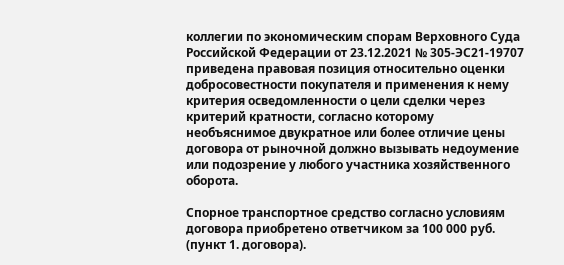коллегии по экономическим спорам Верховного Суда Российской Федерации от 23.12.2021 № 305-ЭС21-19707 приведена правовая позиция относительно оценки добросовестности покупателя и применения к нему критерия осведомленности о цели сделки через критерий кратности, согласно которому необъяснимое двукратное или более отличие цены договора от рыночной должно вызывать недоумение или подозрение у любого участника хозяйственного оборота.

Спорное транспортное средство согласно условиям договора приобретено ответчиком за 100 000 руб. (пункт 1. договора).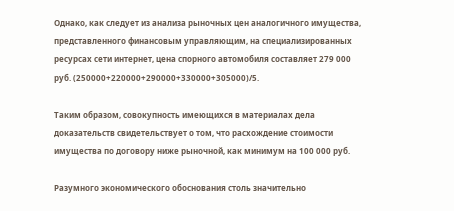Однако, как следует из анализа рыночных цен аналогичного имущества, представленного финансовым управляющим, на специализированных ресурсах сети интернет, цена спорного автомобиля составляет 279 000 руб. (250000+220000+290000+330000+305000)/5.

Таким образом, совокупность имеющихся в материалах дела доказательств свидетельствует о том, что расхождение стоимости имущества по договору ниже рыночной, как минимум на 100 000 руб.

Разумного экономического обоснования столь значительно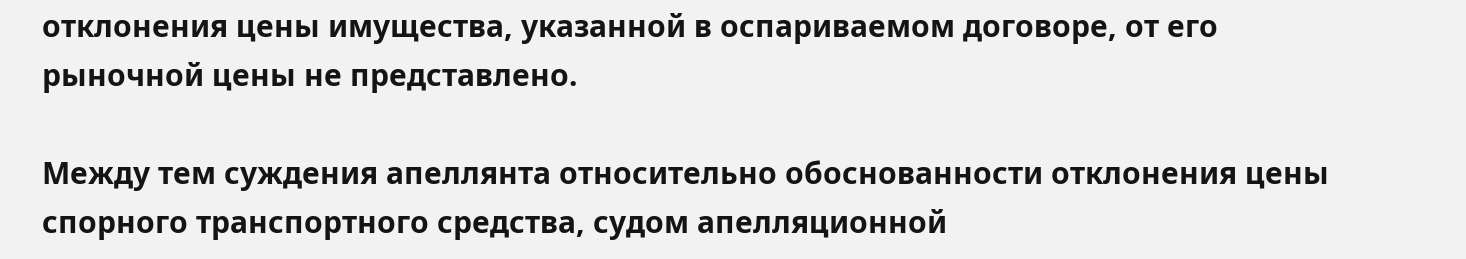отклонения цены имущества, указанной в оспариваемом договоре, от его рыночной цены не представлено.

Между тем суждения апеллянта относительно обоснованности отклонения цены спорного транспортного средства, судом апелляционной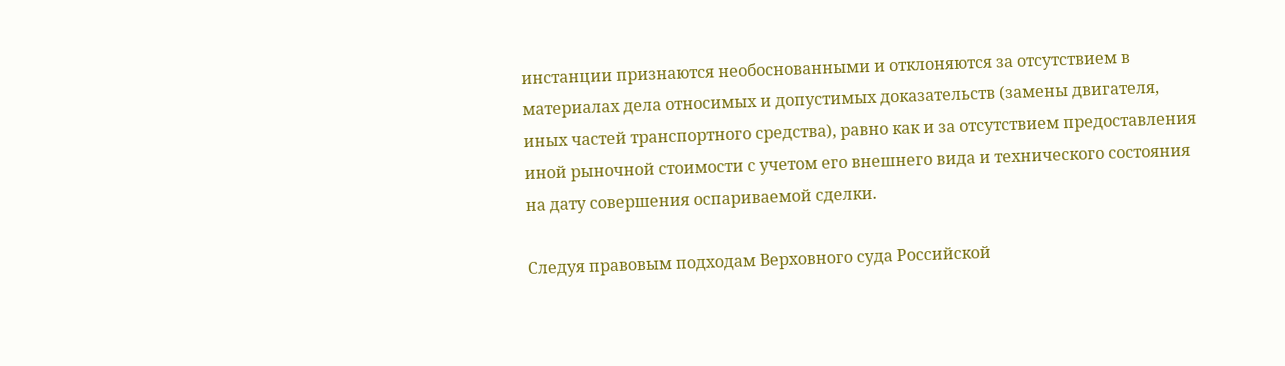инстанции признаются необоснованными и отклоняются за отсутствием в материалах дела относимых и допустимых доказательств (замены двигателя, иных частей транспортного средства), равно как и за отсутствием предоставления иной рыночной стоимости с учетом его внешнего вида и технического состояния на дату совершения оспариваемой сделки.

Следуя правовым подходам Верховного суда Российской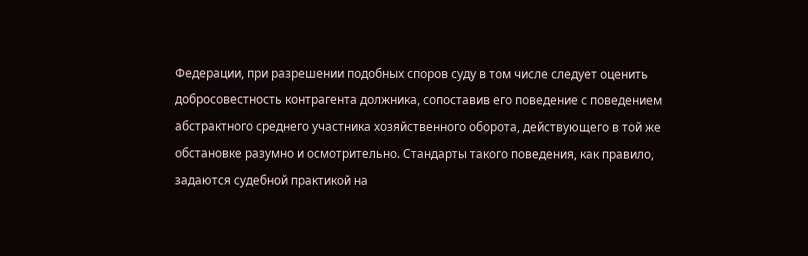Федерации, при разрешении подобных споров суду в том числе следует оценить добросовестность контрагента должника, сопоставив его поведение с поведением абстрактного среднего участника хозяйственного оборота, действующего в той же обстановке разумно и осмотрительно. Стандарты такого поведения, как правило, задаются судебной практикой на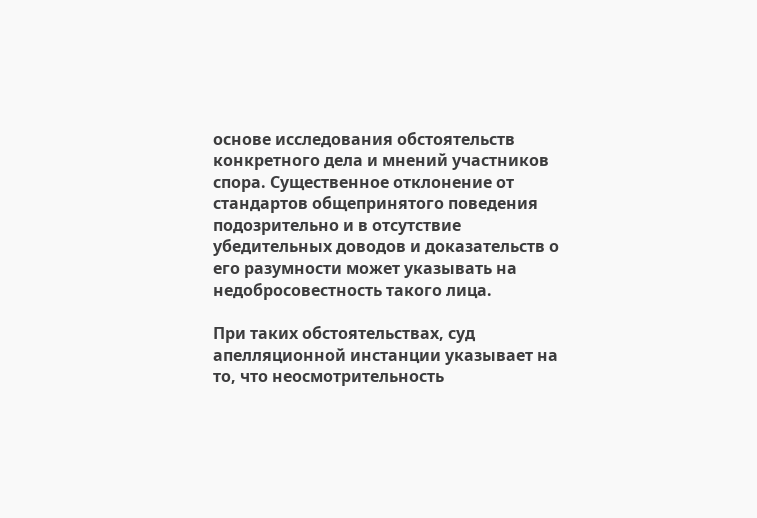основе исследования обстоятельств конкретного дела и мнений участников спора. Существенное отклонение от стандартов общепринятого поведения подозрительно и в отсутствие убедительных доводов и доказательств о его разумности может указывать на недобросовестность такого лица.

При таких обстоятельствах, суд апелляционной инстанции указывает на то, что неосмотрительность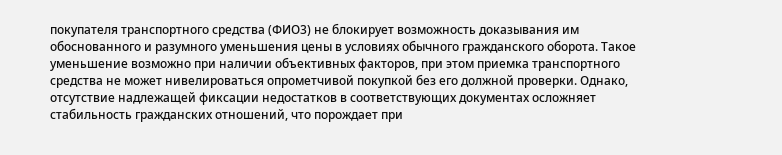покупателя транспортного средства (ФИО3) не блокирует возможность доказывания им обоснованного и разумного уменьшения цены в условиях обычного гражданского оборота. Такое уменьшение возможно при наличии объективных факторов, при этом приемка транспортного средства не может нивелироваться опрометчивой покупкой без его должной проверки. Однако, отсутствие надлежащей фиксации недостатков в соответствующих документах осложняет стабильность гражданских отношений, что порождает при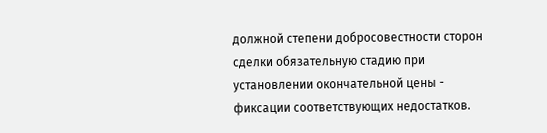должной степени добросовестности сторон сделки обязательную стадию при установлении окончательной цены - фиксации соответствующих недостатков.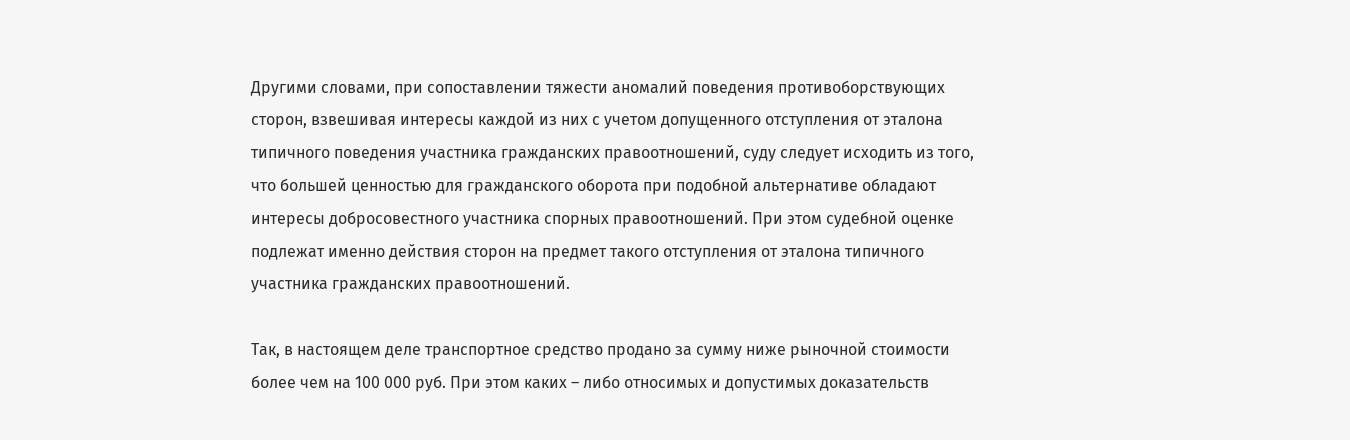Другими словами, при сопоставлении тяжести аномалий поведения противоборствующих сторон, взвешивая интересы каждой из них с учетом допущенного отступления от эталона типичного поведения участника гражданских правоотношений, суду следует исходить из того, что большей ценностью для гражданского оборота при подобной альтернативе обладают интересы добросовестного участника спорных правоотношений. При этом судебной оценке подлежат именно действия сторон на предмет такого отступления от эталона типичного участника гражданских правоотношений.

Так, в настоящем деле транспортное средство продано за сумму ниже рыночной стоимости более чем на 100 000 руб. При этом каких – либо относимых и допустимых доказательств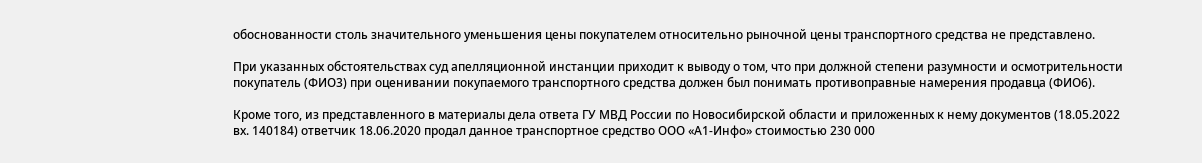обоснованности столь значительного уменьшения цены покупателем относительно рыночной цены транспортного средства не представлено.

При указанных обстоятельствах суд апелляционной инстанции приходит к выводу о том, что при должной степени разумности и осмотрительности покупатель (ФИО3) при оценивании покупаемого транспортного средства должен был понимать противоправные намерения продавца (ФИО6).

Кроме того, из представленного в материалы дела ответа ГУ МВД России по Новосибирской области и приложенных к нему документов (18.05.2022 вх. 140184) ответчик 18.06.2020 продал данное транспортное средство ООО «А1-Инфо» стоимостью 230 000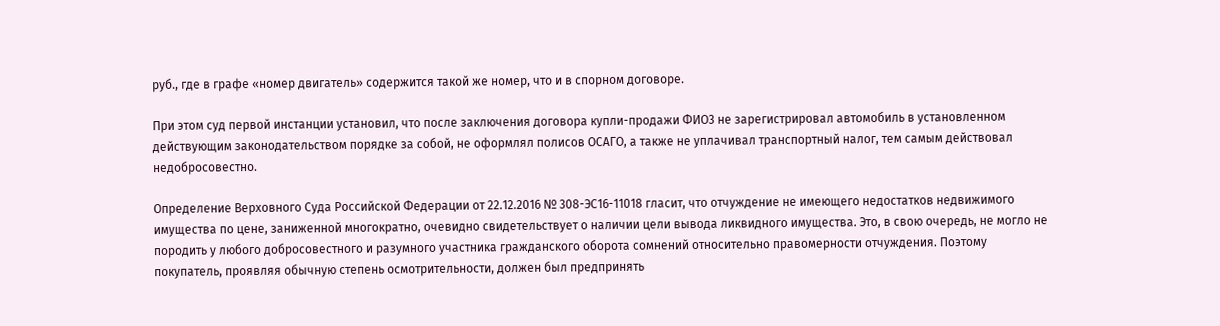руб., где в графе «номер двигатель» содержится такой же номер, что и в спорном договоре.

При этом суд первой инстанции установил, что после заключения договора купли-продажи ФИО3 не зарегистрировал автомобиль в установленном действующим законодательством порядке за собой, не оформлял полисов ОСАГО, а также не уплачивал транспортный налог, тем самым действовал недобросовестно.

Определение Верховного Суда Российской Федерации от 22.12.2016 № 308-ЭС16-11018 гласит, что отчуждение не имеющего недостатков недвижимого имущества по цене, заниженной многократно, очевидно свидетельствует о наличии цели вывода ликвидного имущества. Это, в свою очередь, не могло не породить у любого добросовестного и разумного участника гражданского оборота сомнений относительно правомерности отчуждения. Поэтому покупатель, проявляя обычную степень осмотрительности, должен был предпринять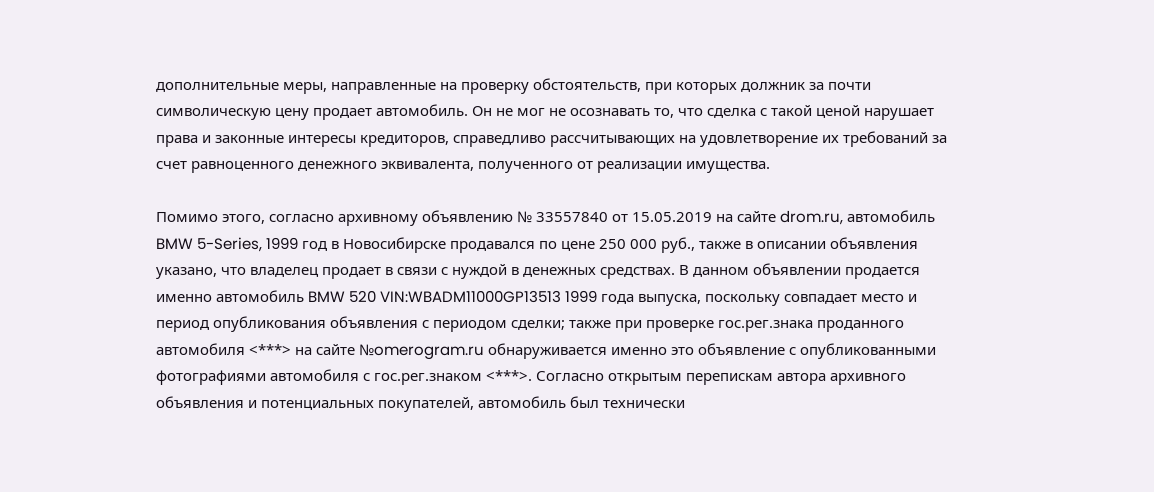дополнительные меры, направленные на проверку обстоятельств, при которых должник за почти символическую цену продает автомобиль. Он не мог не осознавать то, что сделка с такой ценой нарушает права и законные интересы кредиторов, справедливо рассчитывающих на удовлетворение их требований за счет равноценного денежного эквивалента, полученного от реализации имущества.

Помимо этого, согласно архивному объявлению № 33557840 от 15.05.2019 на сайте drom.ru, автомобиль BMW 5-Series, 1999 год в Новосибирске продавался по цене 250 000 руб., также в описании объявления указано, что владелец продает в связи с нуждой в денежных средствах. В данном объявлении продается именно автомобиль BMW 520 VIN:WBADM11000GP13513 1999 года выпуска, поскольку совпадает место и период опубликования объявления с периодом сделки; также при проверке гос.рег.знака проданного автомобиля <***> на сайте №omerogram.ru обнаруживается именно это объявление с опубликованными фотографиями автомобиля с гос.рег.знаком <***>. Согласно открытым перепискам автора архивного объявления и потенциальных покупателей, автомобиль был технически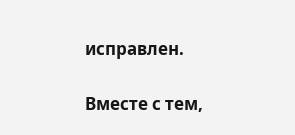исправлен.

Вместе с тем,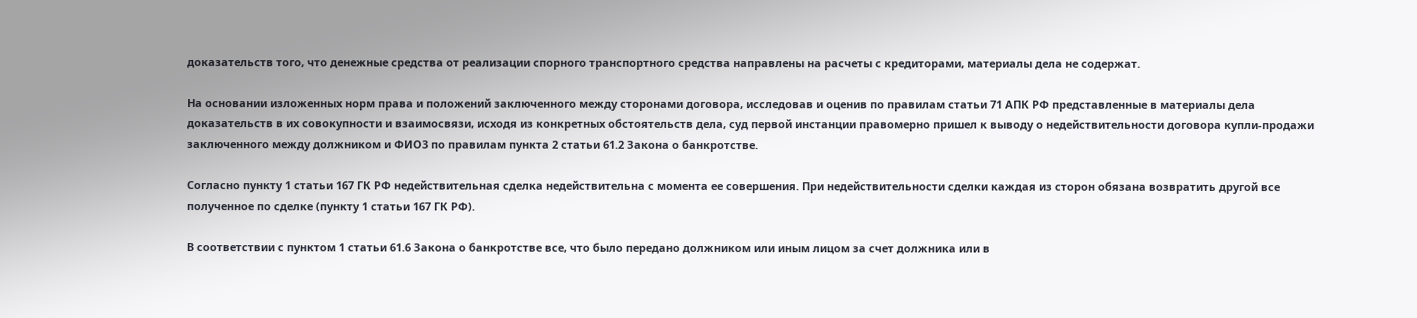доказательств того, что денежные средства от реализации спорного транспортного средства направлены на расчеты с кредиторами, материалы дела не содержат.

На основании изложенных норм права и положений заключенного между сторонами договора, исследовав и оценив по правилам статьи 71 АПК РФ представленные в материалы дела доказательств в их совокупности и взаимосвязи, исходя из конкретных обстоятельств дела, суд первой инстанции правомерно пришел к выводу о недействительности договора купли-продажи заключенного между должником и ФИО3 по правилам пункта 2 статьи 61.2 Закона о банкротстве.

Согласно пункту 1 статьи 167 ГК РФ недействительная сделка недействительна с момента ее совершения. При недействительности сделки каждая из сторон обязана возвратить другой все полученное по сделке (пункту 1 статьи 167 ГК РФ).

В соответствии с пунктом 1 статьи 61.6 Закона о банкротстве все, что было передано должником или иным лицом за счет должника или в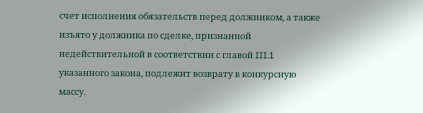счет исполнения обязательств перед должником, а также изъято у должника по сделке, признанной недействительной в соответствии с главой III.1 указанного закона, подлежит возврату в конкурсную массу.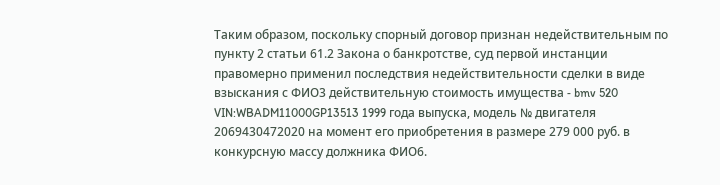Таким образом, поскольку спорный договор признан недействительным по пункту 2 статьи 61.2 Закона о банкротстве, суд первой инстанции правомерно применил последствия недействительности сделки в виде взыскания с ФИО3 действительную стоимость имущества - bmv 520 VIN:WBADM11000GP13513 1999 года выпуска, модель № двигателя 2069430472020 на момент его приобретения в размере 279 000 руб. в конкурсную массу должника ФИО6.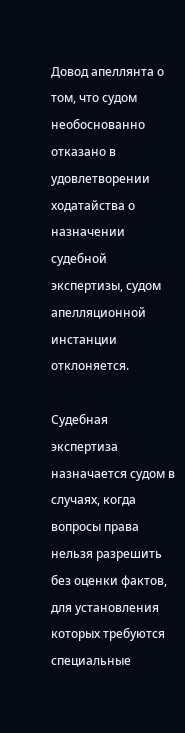Довод апеллянта о том, что судом необоснованно отказано в удовлетворении ходатайства о назначении судебной экспертизы, судом апелляционной инстанции отклоняется.

Судебная экспертиза назначается судом в случаях, когда вопросы права нельзя разрешить без оценки фактов, для установления которых требуются специальные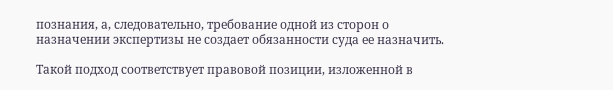познания, а, следовательно, требование одной из сторон о назначении экспертизы не создает обязанности суда ее назначить.

Такой подход соответствует правовой позиции, изложенной в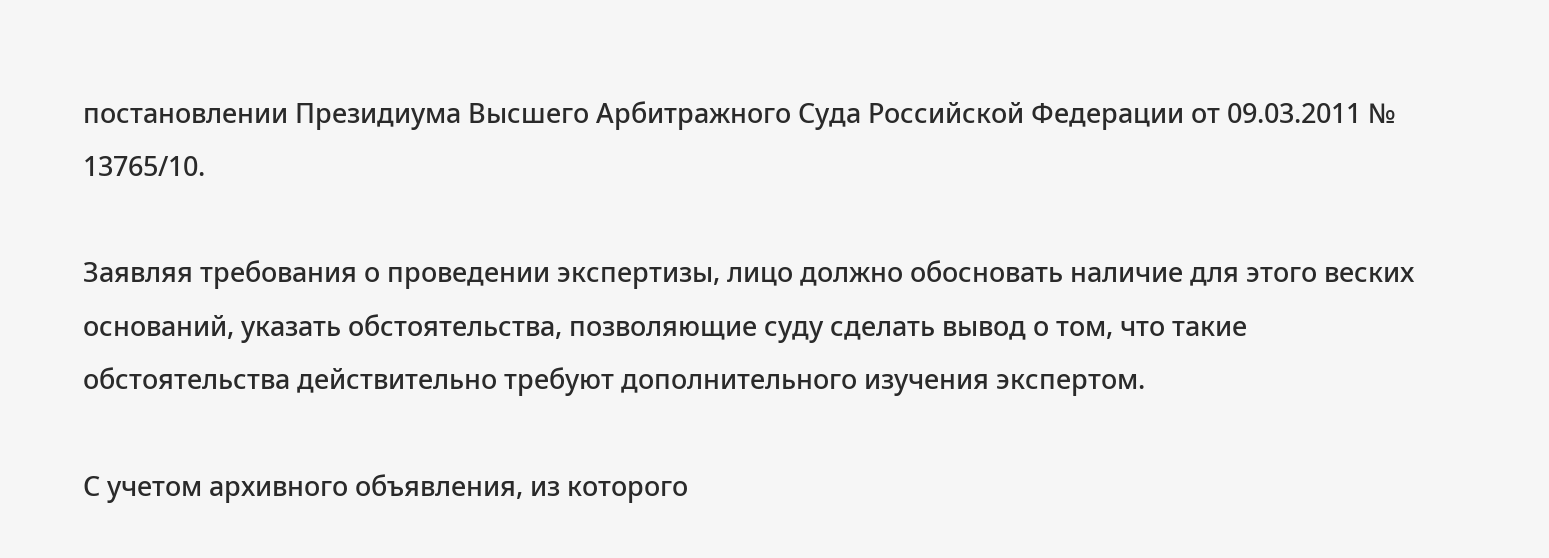постановлении Президиума Высшего Арбитражного Суда Российской Федерации от 09.03.2011 № 13765/10.

Заявляя требования о проведении экспертизы, лицо должно обосновать наличие для этого веских оснований, указать обстоятельства, позволяющие суду сделать вывод о том, что такие обстоятельства действительно требуют дополнительного изучения экспертом.

С учетом архивного объявления, из которого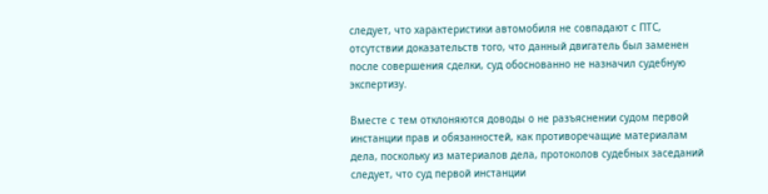следует, что характеристики автомобиля не совпадают с ПТС, отсутствии доказательств того, что данный двигатель был заменен после совершения сделки, суд обоснованно не назначил судебную экспертизу.

Вместе с тем отклоняются доводы о не разъяснении судом первой инстанции прав и обязанностей, как противоречащие материалам дела, поскольку из материалов дела, протоколов судебных заседаний следует, что суд первой инстанции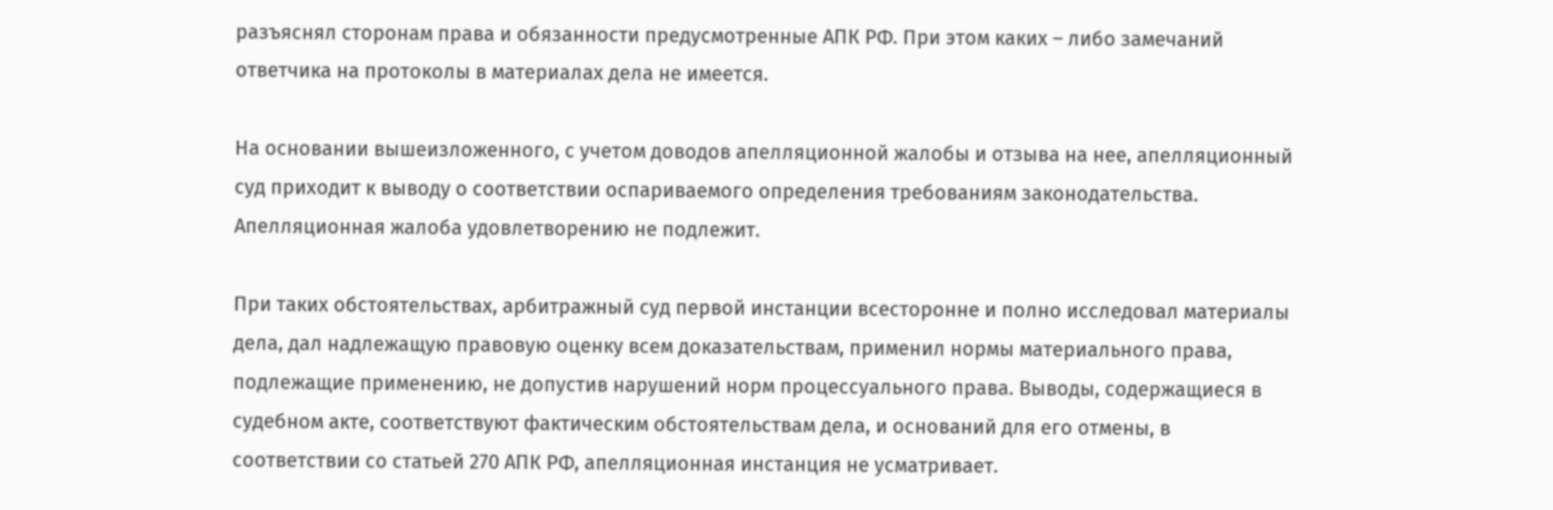разъяснял сторонам права и обязанности предусмотренные АПК РФ. При этом каких – либо замечаний ответчика на протоколы в материалах дела не имеется.

На основании вышеизложенного, с учетом доводов апелляционной жалобы и отзыва на нее, апелляционный суд приходит к выводу о соответствии оспариваемого определения требованиям законодательства. Апелляционная жалоба удовлетворению не подлежит.

При таких обстоятельствах, арбитражный суд первой инстанции всесторонне и полно исследовал материалы дела, дал надлежащую правовую оценку всем доказательствам, применил нормы материального права, подлежащие применению, не допустив нарушений норм процессуального права. Выводы, содержащиеся в судебном акте, соответствуют фактическим обстоятельствам дела, и оснований для его отмены, в соответствии со статьей 270 АПК РФ, апелляционная инстанция не усматривает.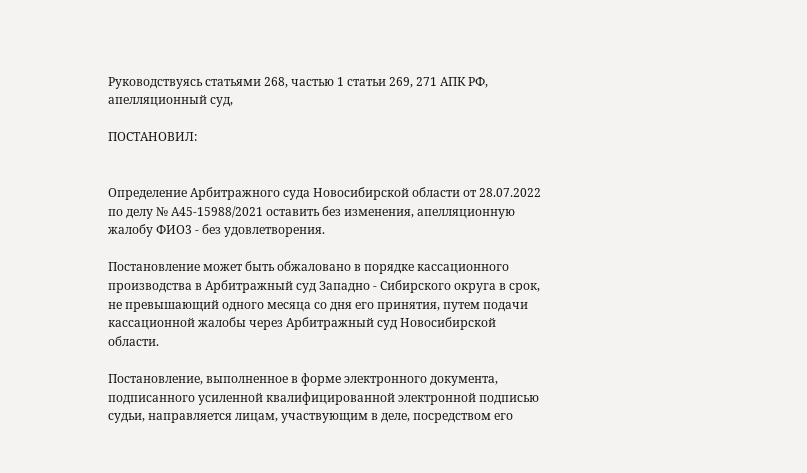Руководствуясь статьями 268, частью 1 статьи 269, 271 АПК РФ, апелляционный суд,

ПОСТАНОВИЛ:


Определение Арбитражного суда Новосибирской области от 28.07.2022 по делу № А45-15988/2021 оставить без изменения, апелляционную жалобу ФИО3 - без удовлетворения.

Постановление может быть обжаловано в порядке кассационного производства в Арбитражный суд Западно - Сибирского округа в срок, не превышающий одного месяца со дня его принятия, путем подачи кассационной жалобы через Арбитражный суд Новосибирской области.

Постановление, выполненное в форме электронного документа, подписанного усиленной квалифицированной электронной подписью судьи, направляется лицам, участвующим в деле, посредством его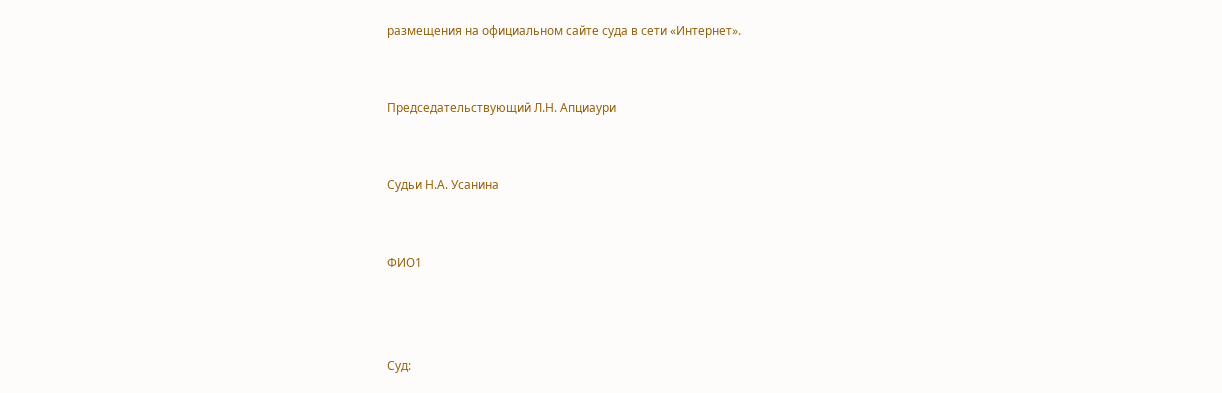размещения на официальном сайте суда в сети «Интернет».


Председательствующий Л.Н. Апциаури


Судьи Н.А. Усанина


ФИО1



Суд: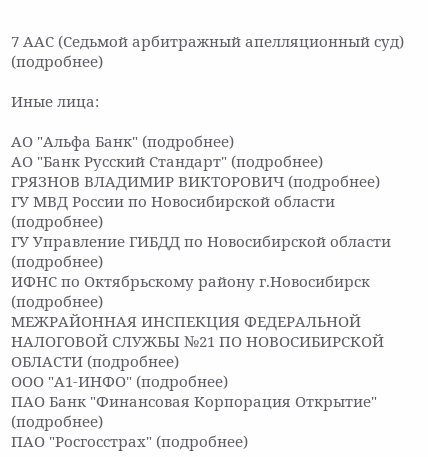7 ААС (Седьмой арбитражный апелляционный суд) (подробнее)

Иные лица:

АО "Альфа Банк" (подробнее)
АО "Банк Русский Стандарт" (подробнее)
ГРЯЗНОВ ВЛАДИМИР ВИКТОРОВИЧ (подробнее)
ГУ МВД России по Новосибирской области (подробнее)
ГУ Управление ГИБДД по Новосибирской области (подробнее)
ИФНС по Октябрьскому району г.Новосибирск (подробнее)
МЕЖРАЙОННАЯ ИНСПЕКЦИЯ ФЕДЕРАЛЬНОЙ НАЛОГОВОЙ СЛУЖБЫ №21 ПО НОВОСИБИРСКОЙ ОБЛАСТИ (подробнее)
ООО "А1-ИНФО" (подробнее)
ПАО Банк "Финансовая Корпорация Открытие" (подробнее)
ПАО "Росгосстрах" (подробнее)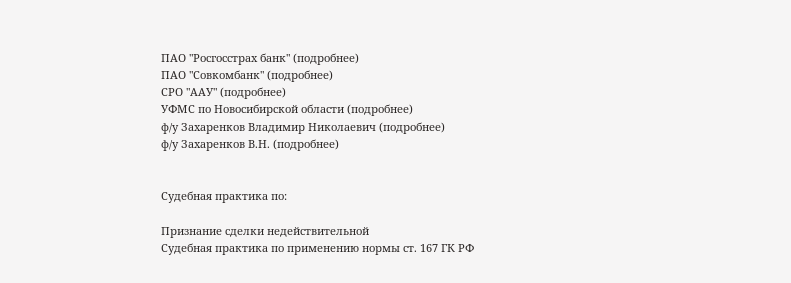ПАО "Росгосстрах банк" (подробнее)
ПАО "Совкомбанк" (подробнее)
СРО "ААУ" (подробнее)
УФМС по Новосибирской области (подробнее)
ф/у Захаренков Владимир Николаевич (подробнее)
ф/у Захаренков В.Н. (подробнее)


Судебная практика по:

Признание сделки недействительной
Судебная практика по применению нормы ст. 167 ГК РФ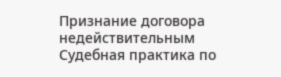Признание договора недействительным
Судебная практика по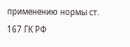применению нормы ст. 167 ГК РФ